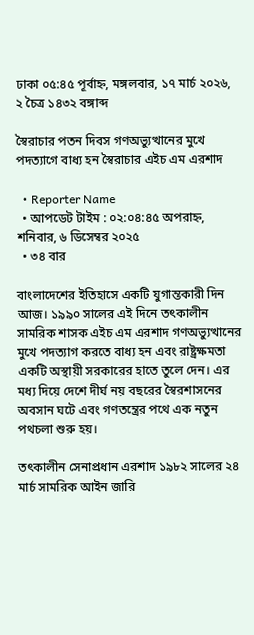ঢাকা ০৫:৪৫ পূর্বাহ্ন, মঙ্গলবার, ১৭ মার্চ ২০২৬, ২ চৈত্র ১৪৩২ বঙ্গাব্দ

স্বৈরাচার পতন দিবস গণঅভ্যুত্থানের মুখে পদত্যাগে বাধ্য হন স্বৈরাচার এইচ এম এরশাদ

  • Reporter Name
  • আপডেট টাইম : ০২:০৪:৪৫ অপরাহ্ন, শনিবার, ৬ ডিসেম্বর ২০২৫
  • ৩৪ বার

বাংলাদেশের ইতিহাসে একটি যুগান্তকারী দিন আজ। ১৯৯০ সালের এই দিনে তৎকালীন সামরিক শাসক এইচ এম এরশাদ গণঅভ্যুত্থানের মুখে পদত্যাগ করতে বাধ্য হন এবং রাষ্ট্রক্ষমতা একটি অস্থায়ী সরকারের হাতে তুলে দেন। এর মধ্য দিয়ে দেশে দীর্ঘ নয় বছরের স্বৈরশাসনের অবসান ঘটে এবং গণতন্ত্রের পথে এক নতুন পথচলা শুরু হয়।

তৎকালীন সেনাপ্রধান এরশাদ ১৯৮২ সালের ২৪ মার্চ সামরিক আইন জারি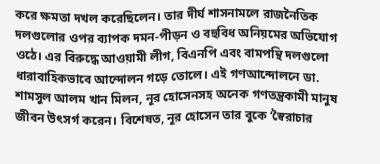করে ক্ষমতা দখল করেছিলেন। তার দীর্ঘ শাসনামলে রাজনৈতিক দলগুলোর ওপর ব্যাপক দমন-পীড়ন ও বহুবিধ অনিয়মের অভিযোগ ওঠে। এর বিরুদ্ধে আওয়ামী লীগ, বিএনপি এবং বামপন্থি দলগুলো ধারাবাহিকভাবে আন্দোলন গড়ে তোলে। এই গণআন্দোলনে ডা. শামসুল আলম খান মিলন, নূর হোসেনসহ অনেক গণতন্ত্রকামী মানুষ জীবন উৎসর্গ করেন। বিশেষত, নূর হোসেন তার বুকে ‘স্বৈরাচার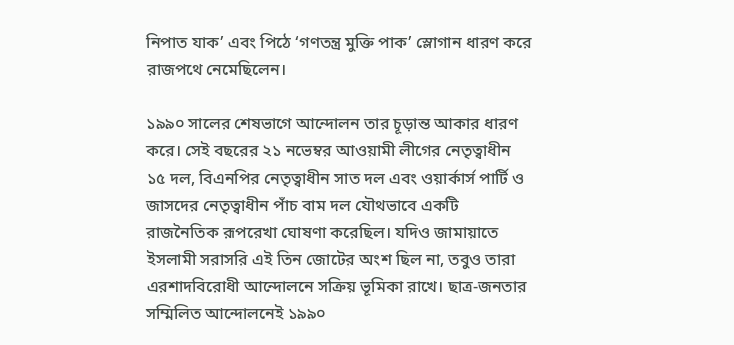নিপাত যাক’ এবং পিঠে ‘গণতন্ত্র মুক্তি পাক’ স্লোগান ধারণ করে রাজপথে নেমেছিলেন।

১৯৯০ সালের শেষভাগে আন্দোলন তার চূড়ান্ত আকার ধারণ করে। সেই বছরের ২১ নভেম্বর আওয়ামী লীগের নেতৃত্বাধীন ১৫ দল, বিএনপির নেতৃত্বাধীন সাত দল এবং ওয়ার্কার্স পার্টি ও জাসদের নেতৃত্বাধীন পাঁচ বাম দল যৌথভাবে একটি রাজনৈতিক রূপরেখা ঘোষণা করেছিল। যদিও জামায়াতে ইসলামী সরাসরি এই তিন জোটের অংশ ছিল না, তবুও তারা এরশাদবিরোধী আন্দোলনে সক্রিয় ভূমিকা রাখে। ছাত্র-জনতার সম্মিলিত আন্দোলনেই ১৯৯০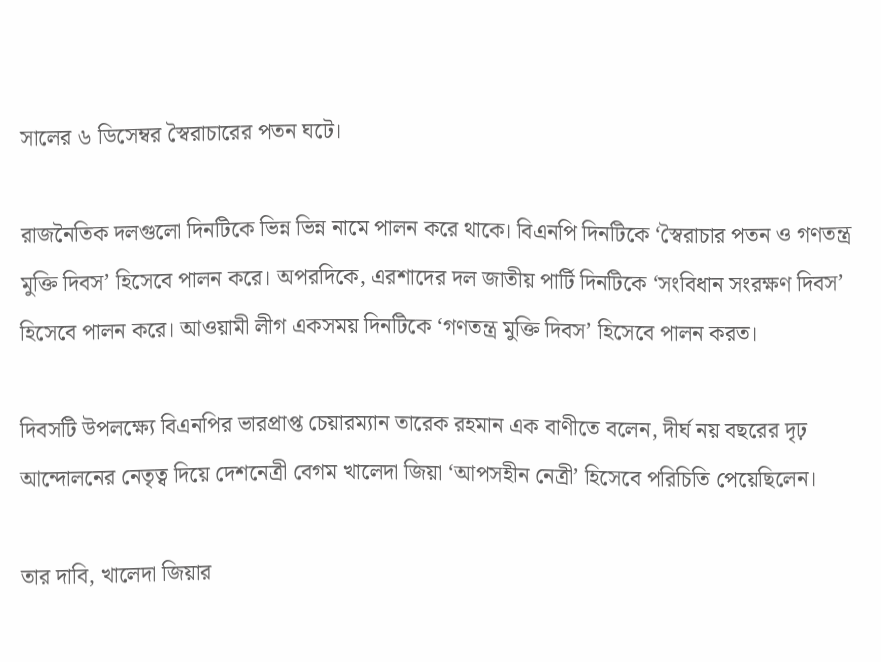সালের ৬ ডিসেম্বর স্বৈরাচারের পতন ঘটে।

রাজনৈতিক দলগুলো দিনটিকে ভিন্ন ভিন্ন নামে পালন করে থাকে। বিএনপি দিনটিকে ‘স্বৈরাচার পতন ও গণতন্ত্র মুক্তি দিবস’ হিসেবে পালন করে। অপরদিকে, এরশাদের দল জাতীয় পার্টি দিনটিকে ‘সংবিধান সংরক্ষণ দিবস’ হিসেবে পালন করে। আওয়ামী লীগ একসময় দিনটিকে ‘গণতন্ত্র মুক্তি দিবস’ হিসেবে পালন করত।

দিবসটি উপলক্ষ্যে বিএনপির ভারপ্রাপ্ত চেয়ারম্যান তারেক রহমান এক বাণীতে বলেন, দীর্ঘ নয় বছরের দৃঢ় আন্দোলনের নেতৃত্ব দিয়ে দেশনেত্রী বেগম খালেদা জিয়া ‘আপসহীন নেত্রী’ হিসেবে পরিচিতি পেয়েছিলেন।

তার দাবি, খালেদা জিয়ার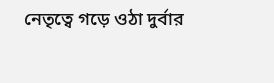নেতৃত্বে গড়ে ওঠা দুর্বার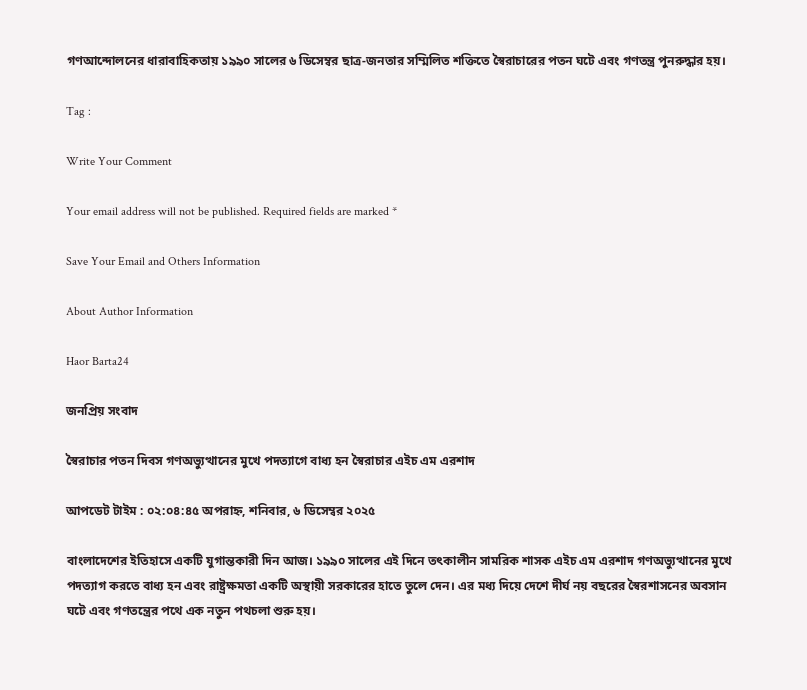গণআন্দোলনের ধারাবাহিকতায় ১৯৯০ সালের ৬ ডিসেম্বর ছাত্র-জনতার সম্মিলিত শক্তিতে স্বৈরাচারের পতন ঘটে এবং গণতন্ত্র পুনরুদ্ধার হয়।

Tag :

Write Your Comment

Your email address will not be published. Required fields are marked *

Save Your Email and Others Information

About Author Information

Haor Barta24

জনপ্রিয় সংবাদ

স্বৈরাচার পতন দিবস গণঅভ্যুত্থানের মুখে পদত্যাগে বাধ্য হন স্বৈরাচার এইচ এম এরশাদ

আপডেট টাইম : ০২:০৪:৪৫ অপরাহ্ন, শনিবার, ৬ ডিসেম্বর ২০২৫

বাংলাদেশের ইতিহাসে একটি যুগান্তকারী দিন আজ। ১৯৯০ সালের এই দিনে তৎকালীন সামরিক শাসক এইচ এম এরশাদ গণঅভ্যুত্থানের মুখে পদত্যাগ করতে বাধ্য হন এবং রাষ্ট্রক্ষমতা একটি অস্থায়ী সরকারের হাতে তুলে দেন। এর মধ্য দিয়ে দেশে দীর্ঘ নয় বছরের স্বৈরশাসনের অবসান ঘটে এবং গণতন্ত্রের পথে এক নতুন পথচলা শুরু হয়।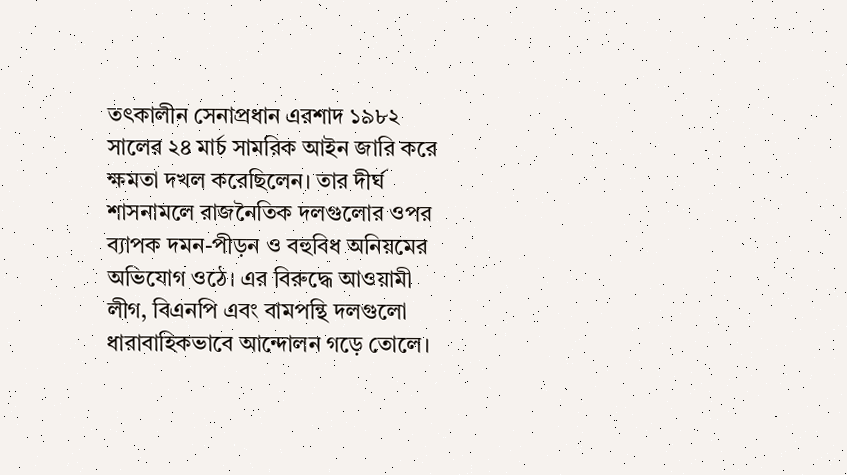তৎকালীন সেনাপ্রধান এরশাদ ১৯৮২ সালের ২৪ মার্চ সামরিক আইন জারি করে ক্ষমতা দখল করেছিলেন। তার দীর্ঘ শাসনামলে রাজনৈতিক দলগুলোর ওপর ব্যাপক দমন-পীড়ন ও বহুবিধ অনিয়মের অভিযোগ ওঠে। এর বিরুদ্ধে আওয়ামী লীগ, বিএনপি এবং বামপন্থি দলগুলো ধারাবাহিকভাবে আন্দোলন গড়ে তোলে।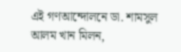এই গণআন্দোলনে ডা. শামসুল আলম খান মিলন,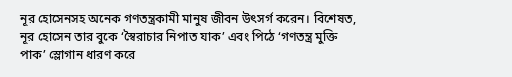নূর হোসেনসহ অনেক গণতন্ত্রকামী মানুষ জীবন উৎসর্গ করেন। বিশেষত, নূর হোসেন তার বুকে ‘স্বৈরাচার নিপাত যাক’ এবং পিঠে ‘গণতন্ত্র মুক্তি পাক’ স্লোগান ধারণ করে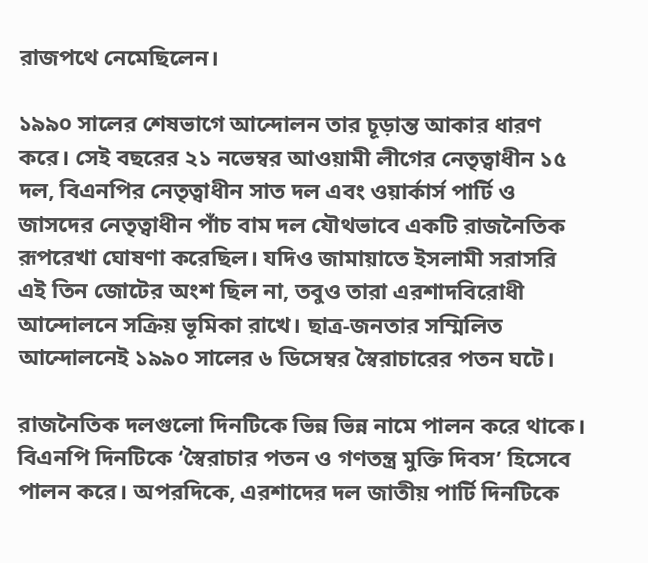রাজপথে নেমেছিলেন।

১৯৯০ সালের শেষভাগে আন্দোলন তার চূড়ান্ত আকার ধারণ করে। সেই বছরের ২১ নভেম্বর আওয়ামী লীগের নেতৃত্বাধীন ১৫ দল, বিএনপির নেতৃত্বাধীন সাত দল এবং ওয়ার্কার্স পার্টি ও জাসদের নেতৃত্বাধীন পাঁচ বাম দল যৌথভাবে একটি রাজনৈতিক রূপরেখা ঘোষণা করেছিল। যদিও জামায়াতে ইসলামী সরাসরি এই তিন জোটের অংশ ছিল না, তবুও তারা এরশাদবিরোধী আন্দোলনে সক্রিয় ভূমিকা রাখে। ছাত্র-জনতার সম্মিলিত আন্দোলনেই ১৯৯০ সালের ৬ ডিসেম্বর স্বৈরাচারের পতন ঘটে।

রাজনৈতিক দলগুলো দিনটিকে ভিন্ন ভিন্ন নামে পালন করে থাকে। বিএনপি দিনটিকে ‘স্বৈরাচার পতন ও গণতন্ত্র মুক্তি দিবস’ হিসেবে পালন করে। অপরদিকে, এরশাদের দল জাতীয় পার্টি দিনটিকে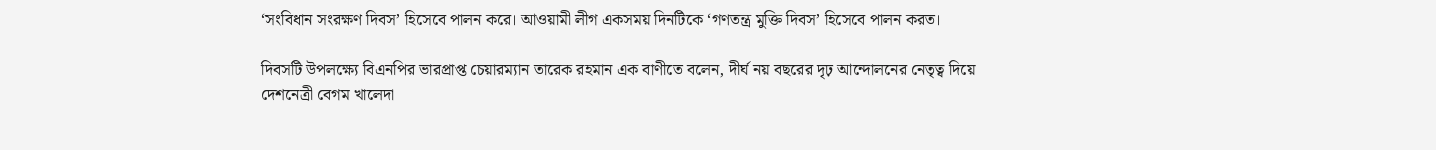‘সংবিধান সংরক্ষণ দিবস’ হিসেবে পালন করে। আওয়ামী লীগ একসময় দিনটিকে ‘গণতন্ত্র মুক্তি দিবস’ হিসেবে পালন করত।

দিবসটি উপলক্ষ্যে বিএনপির ভারপ্রাপ্ত চেয়ারম্যান তারেক রহমান এক বাণীতে বলেন, দীর্ঘ নয় বছরের দৃঢ় আন্দোলনের নেতৃত্ব দিয়ে দেশনেত্রী বেগম খালেদা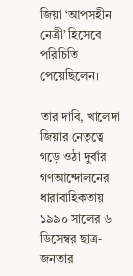জিয়া ‘আপসহীন নেত্রী’ হিসেবে পরিচিতি পেয়েছিলেন।

তার দাবি, খালেদা জিয়ার নেতৃত্বে গড়ে ওঠা দুর্বার গণআন্দোলনের ধারাবাহিকতায় ১৯৯০ সালের ৬ ডিসেম্বর ছাত্র-জনতার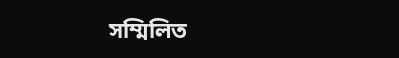সম্মিলিত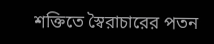শক্তিতে স্বৈরাচারের পতন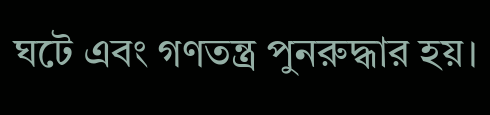ঘটে এবং গণতন্ত্র পুনরুদ্ধার হয়।